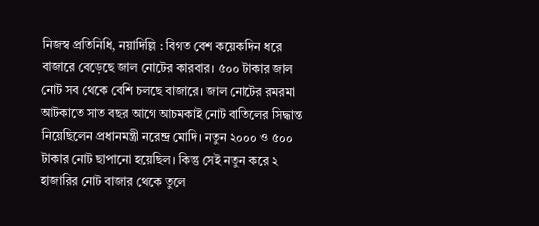নিজস্ব প্রতিনিধি, নয়াদিল্লি : বিগত বেশ কয়েকদিন ধরে বাজারে বেড়েছে জাল নোটের কারবার। ৫০০ টাকার জাল নোট সব থেকে বেশি চলছে বাজারে। জাল নোটের রমরমা আটকাতে সাত বছর আগে আচমকাই নোট বাতিলের সিদ্ধান্ত নিয়েছিলেন প্রধানমন্ত্রী নরেন্দ্র মোদি। নতুন ২০০০ ও ৫০০ টাকার নোট ছাপানো হয়েছিল। কিন্তু সেই নতুন করে ২ হাজারির নোট বাজার থেকে তুলে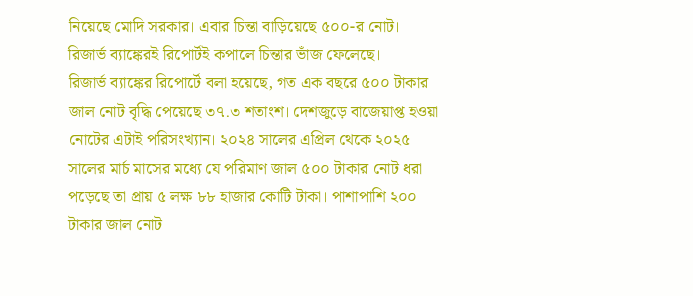নিয়েছে মোদি সরকার। এবার চিন্তা বাড়িয়েছে ৫০০-র নোট। রিজার্ভ ব্যাঙ্কেরই রিপোর্টই কপালে চিন্তার ভাঁজ ফেলেছে।
রিজার্ভ ব্যাঙ্কের রিপোর্টে বলা হয়েছে, গত এক বছরে ৫০০ টাকার জাল নোট বৃদ্ধি পেয়েছে ৩৭.৩ শতাংশ। দেশজুড়ে বাজেয়াপ্ত হওয়া নোটের এটাই পরিসংখ্যান। ২০২৪ সালের এপ্রিল থেকে ২০২৫ সালের মার্চ মাসের মধ্যে যে পরিমাণ জাল ৫০০ টাকার নোট ধরা পড়েছে তা প্রায় ৫ লক্ষ ৮৮ হাজার কোটি টাকা। পাশাপাশি ২০০ টাকার জাল নোট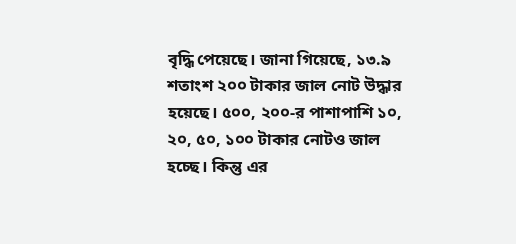বৃদ্ধি পেয়েছে। জানা গিয়েছে, ১৩.৯ শতাংশ ২০০ টাকার জাল নোট উদ্ধার হয়েছে। ৫০০, ২০০-র পাশাপাশি ১০, ২০, ৫০, ১০০ টাকার নোটও জাল হচ্ছে। কিন্তু এর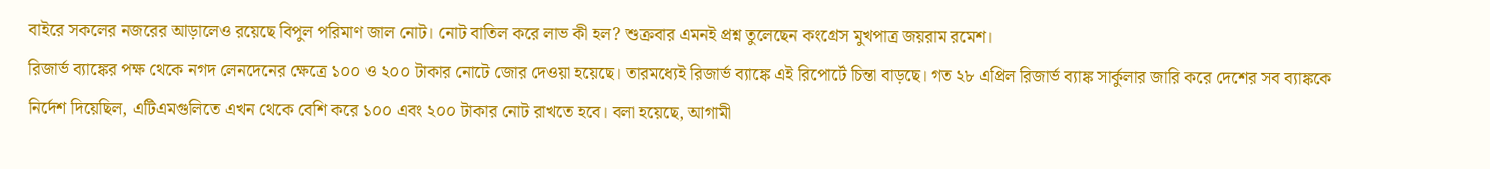বাইরে সকলের নজরের আড়ালেও রয়েছে বিপুল পরিমাণ জাল নোট। নোট বাতিল করে লাভ কী হল? শুক্রবার এমনই প্রশ্ন তুলেছেন কংগ্রেস মুখপাত্র জয়রাম রমেশ।
রিজার্ভ ব্যাঙ্কের পক্ষ থেকে নগদ লেনদেনের ক্ষেত্রে ১০০ ও ২০০ টাকার নোটে জোর দেওয়া হয়েছে। তারমধ্যেই রিজার্ভ ব্যাঙ্কে এই রিপোর্টে চিন্তা বাড়ছে। গত ২৮ এপ্রিল রিজার্ভ ব্যাঙ্ক সার্কুলার জারি করে দেশের সব ব্যাঙ্ককে নির্দেশ দিয়েছিল, এটিএমগুলিতে এখন থেকে বেশি করে ১০০ এবং ২০০ টাকার নোট রাখতে হবে। বলা হয়েছে, আগামী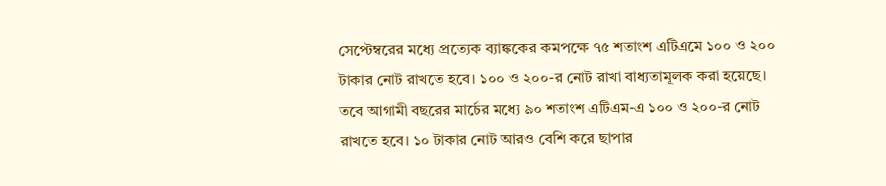সেপ্টেম্বরের মধ্যে প্রত্যেক ব্যাঙ্ককের কমপক্ষে ৭৫ শতাংশ এটিএমে ১০০ ও ২০০ টাকার নোট রাখতে হবে। ১০০ ও ২০০-র নোট রাখা বাধ্যতামূলক করা হয়েছে। তবে আগামী বছরের মার্চের মধ্যে ৯০ শতাংশ এটিএম-এ ১০০ ও ২০০-র নোট রাখতে হবে। ১০ টাকার নোট আরও বেশি করে ছাপার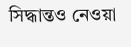সিদ্ধান্তও নেওয়া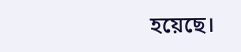হয়েছে।